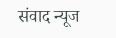संवाद न्यूज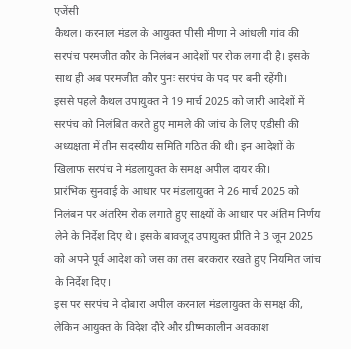एजेंसी
कैथल। करनाल मंडल के आयुक्त पीसी मीणा ने आंधली गांव की सरपंच परमजीत कौर के निलंबन आदेशों पर रोक लगा दी है। इसके साथ ही अब परमजीत कौर पुनः सरपंच के पद पर बनी रहेंगी।
इससे पहले कैथल उपायुक्त ने 19 मार्च 2025 को जारी आदेशों में सरपंच को निलंबित करते हुए मामले की जांच के लिए एडीसी की अध्यक्षता में तीन सदस्यीय समिति गठित की थी। इन आदेशों के खिलाफ सरपंच ने मंडलायुक्त के समक्ष अपील दायर की।
प्रारंभिक सुनवाई के आधार पर मंडलायुक्त ने 26 मार्च 2025 को निलंबन पर अंतरिम रोक लगाते हुए साक्ष्यों के आधार पर अंतिम निर्णय लेने के निर्देश दिए थे। इसके बावजूद उपायुक्त प्रीति ने 3 जून 2025 को अपने पूर्व आदेश को जस का तस बरकरार रखते हुए नियमित जांच के निर्देश दिए।
इस पर सरपंच ने दोबारा अपील करनाल मंडलायुक्त के समक्ष की, लेकिन आयुक्त के विदेश दौरे और ग्रीष्मकालीन अवकाश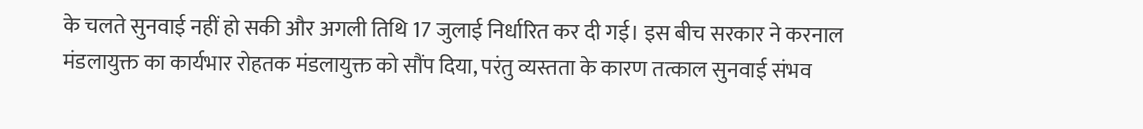के चलते सुनवाई नहीं हो सकी और अगली तिथि 17 जुलाई निर्धारित कर दी गई। इस बीच सरकार ने करनाल मंडलायुक्त का कार्यभार रोहतक मंडलायुक्त को सौंप दिया, परंतु व्यस्तता के कारण तत्काल सुनवाई संभव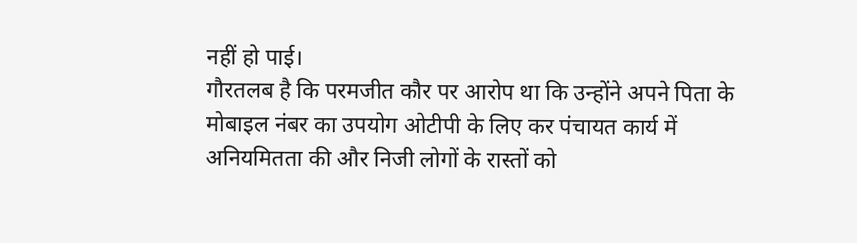नहीं हो पाई।
गौरतलब है कि परमजीत कौर पर आरोप था कि उन्होंने अपने पिता के मोबाइल नंबर का उपयोग ओटीपी के लिए कर पंचायत कार्य में अनियमितता की और निजी लोगों के रास्तों को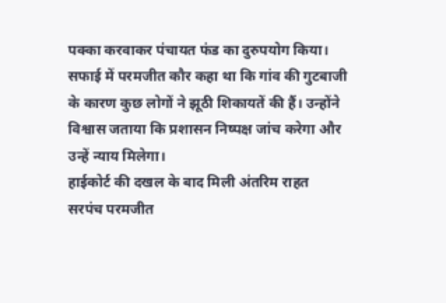पक्का करवाकर पंचायत फंड का दुरुपयोग किया।
सफाई में परमजीत कौर कहा था कि गांव की गुटबाजी के कारण कुछ लोगों ने झूठी शिकायतें की हैं। उन्होंने विश्वास जताया कि प्रशासन निष्पक्ष जांच करेगा और उन्हें न्याय मिलेगा।
हाईकोर्ट की दखल के बाद मिली अंतरिम राहत
सरपंच परमजीत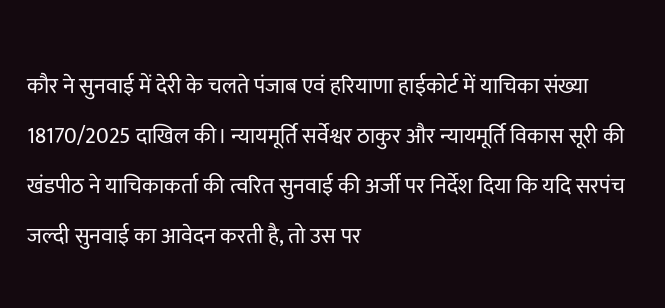कौर ने सुनवाई में देरी के चलते पंजाब एवं हरियाणा हाईकोर्ट में याचिका संख्या 18170/2025 दाखिल की। न्यायमूर्ति सर्वेश्वर ठाकुर और न्यायमूर्ति विकास सूरी की खंडपीठ ने याचिकाकर्ता की त्वरित सुनवाई की अर्जी पर निर्देश दिया कि यदि सरपंच जल्दी सुनवाई का आवेदन करती है, तो उस पर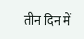तीन दिन में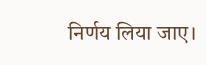निर्णय लिया जाए।